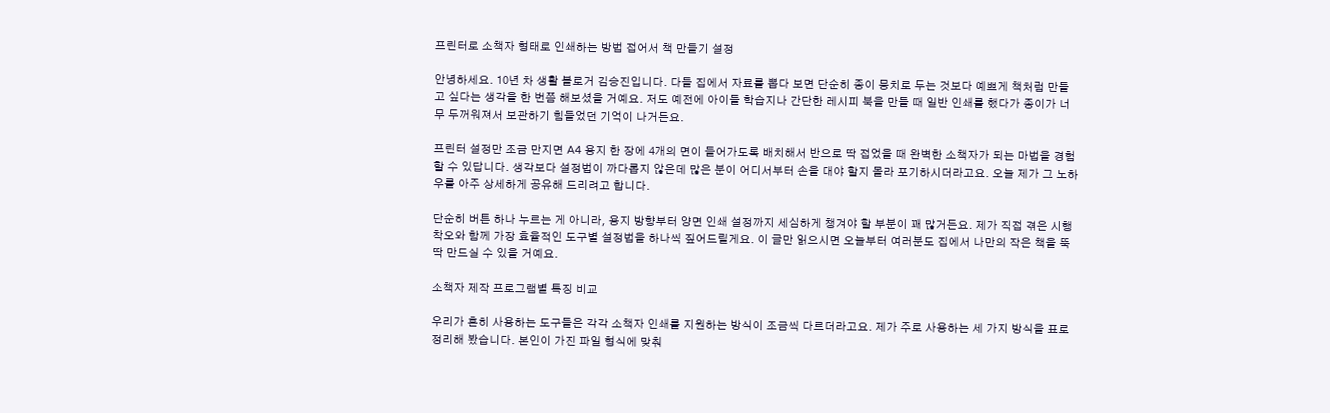프린터로 소책자 형태로 인쇄하는 방법 접어서 책 만들기 설정

안녕하세요. 10년 차 생활 블로거 김승진입니다. 다들 집에서 자료를 뽑다 보면 단순히 종이 뭉치로 두는 것보다 예쁘게 책처럼 만들고 싶다는 생각을 한 번쯤 해보셨을 거예요. 저도 예전에 아이들 학습지나 간단한 레시피 북을 만들 때 일반 인쇄를 했다가 종이가 너무 두꺼워져서 보관하기 힘들었던 기억이 나거든요.

프린터 설정만 조금 만지면 A4 용지 한 장에 4개의 면이 들어가도록 배치해서 반으로 딱 접었을 때 완벽한 소책자가 되는 마법을 경험할 수 있답니다. 생각보다 설정법이 까다롭지 않은데 많은 분이 어디서부터 손을 대야 할지 몰라 포기하시더라고요. 오늘 제가 그 노하우를 아주 상세하게 공유해 드리려고 합니다.

단순히 버튼 하나 누르는 게 아니라, 용지 방향부터 양면 인쇄 설정까지 세심하게 챙겨야 할 부분이 꽤 많거든요. 제가 직접 겪은 시행착오와 함께 가장 효율적인 도구별 설정법을 하나씩 짚어드릴게요. 이 글만 읽으시면 오늘부터 여러분도 집에서 나만의 작은 책을 뚝딱 만드실 수 있을 거예요.

소책자 제작 프로그램별 특징 비교

우리가 흔히 사용하는 도구들은 각각 소책자 인쇄를 지원하는 방식이 조금씩 다르더라고요. 제가 주로 사용하는 세 가지 방식을 표로 정리해 봤습니다. 본인이 가진 파일 형식에 맞춰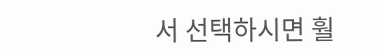서 선택하시면 훨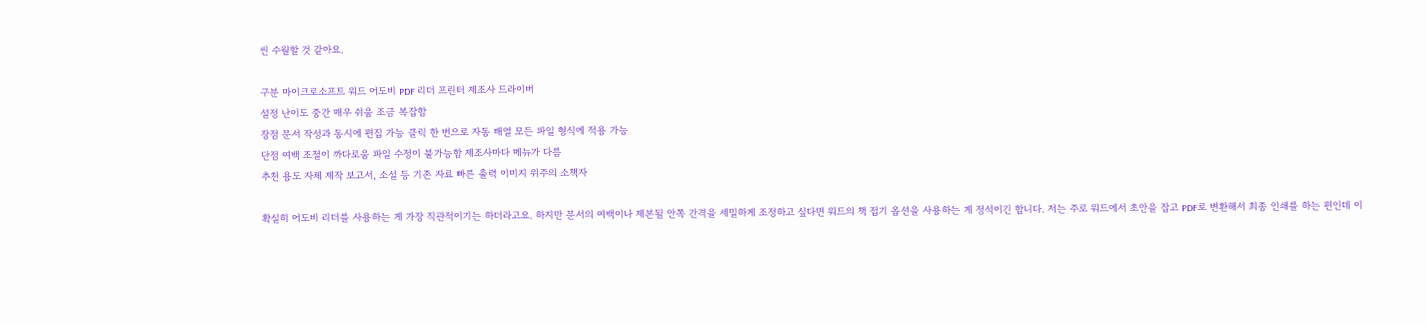씬 수월할 것 같아요.

구분 마이크로소프트 워드 어도비 PDF 리더 프린터 제조사 드라이버
설정 난이도 중간 매우 쉬움 조금 복잡함
장점 문서 작성과 동시에 편집 가능 클릭 한 번으로 자동 배열 모든 파일 형식에 적용 가능
단점 여백 조절이 까다로움 파일 수정이 불가능함 제조사마다 메뉴가 다름
추천 용도 자체 제작 보고서, 소설 등 기존 자료 빠른 출력 이미지 위주의 소책자

확실히 어도비 리더를 사용하는 게 가장 직관적이기는 하더라고요. 하지만 문서의 여백이나 제본될 안쪽 간격을 세밀하게 조정하고 싶다면 워드의 책 접기 옵션을 사용하는 게 정석이긴 합니다. 저는 주로 워드에서 초안을 잡고 PDF로 변환해서 최종 인쇄를 하는 편인데 이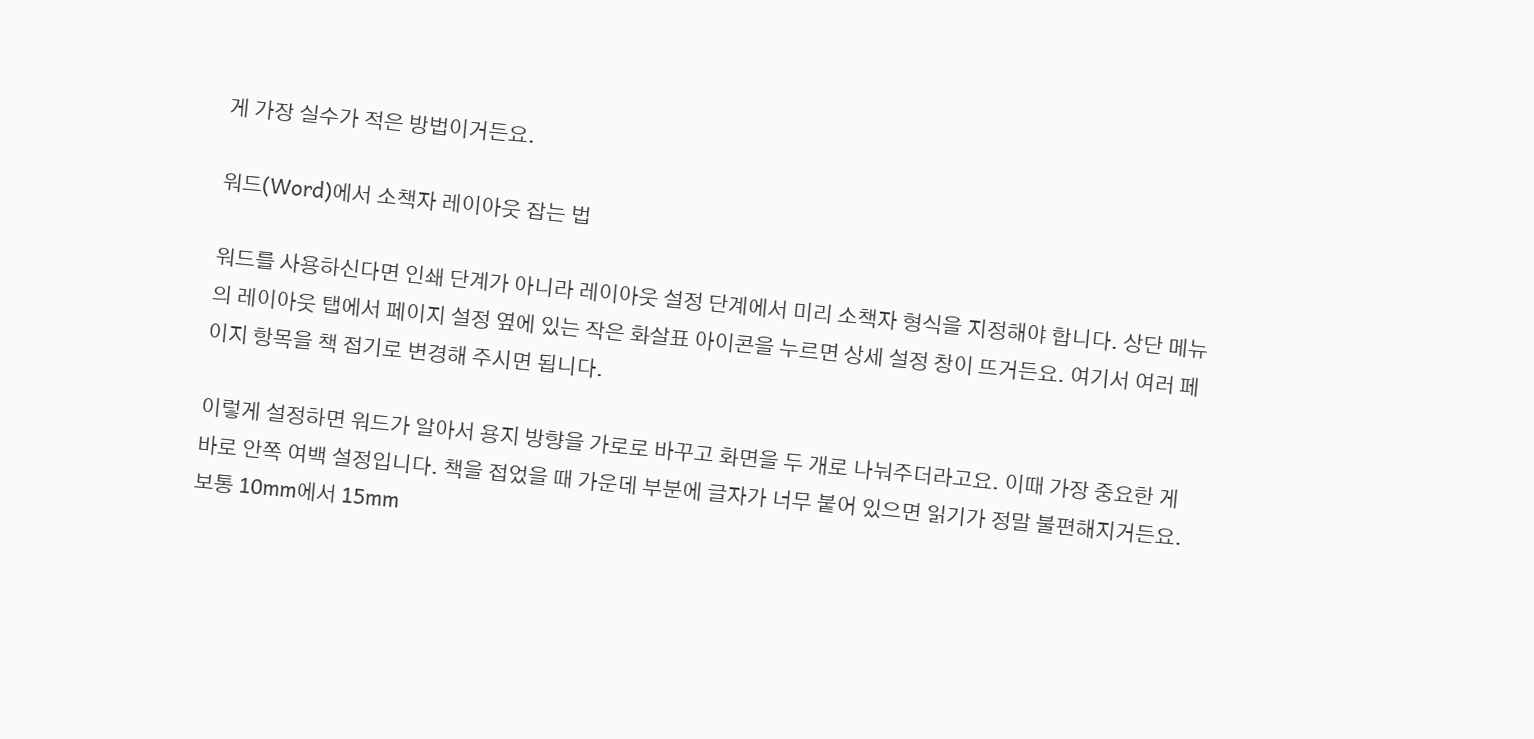게 가장 실수가 적은 방법이거든요.

워드(Word)에서 소책자 레이아웃 잡는 법

워드를 사용하신다면 인쇄 단계가 아니라 레이아웃 설정 단계에서 미리 소책자 형식을 지정해야 합니다. 상단 메뉴의 레이아웃 탭에서 페이지 설정 옆에 있는 작은 화살표 아이콘을 누르면 상세 설정 창이 뜨거든요. 여기서 여러 페이지 항목을 책 접기로 변경해 주시면 됩니다.

이렇게 설정하면 워드가 알아서 용지 방향을 가로로 바꾸고 화면을 두 개로 나눠주더라고요. 이때 가장 중요한 게 바로 안쪽 여백 설정입니다. 책을 접었을 때 가운데 부분에 글자가 너무 붙어 있으면 읽기가 정말 불편해지거든요. 보통 10mm에서 15mm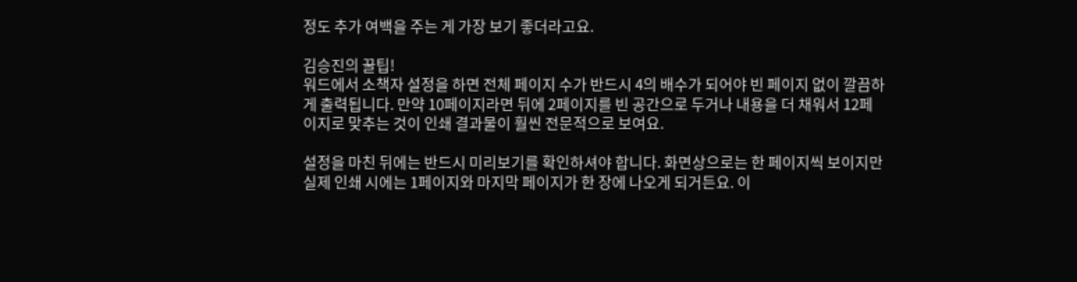정도 추가 여백을 주는 게 가장 보기 좋더라고요.

김승진의 꿀팁!
워드에서 소책자 설정을 하면 전체 페이지 수가 반드시 4의 배수가 되어야 빈 페이지 없이 깔끔하게 출력됩니다. 만약 10페이지라면 뒤에 2페이지를 빈 공간으로 두거나 내용을 더 채워서 12페이지로 맞추는 것이 인쇄 결과물이 훨씬 전문적으로 보여요.

설정을 마친 뒤에는 반드시 미리보기를 확인하셔야 합니다. 화면상으로는 한 페이지씩 보이지만 실제 인쇄 시에는 1페이지와 마지막 페이지가 한 장에 나오게 되거든요. 이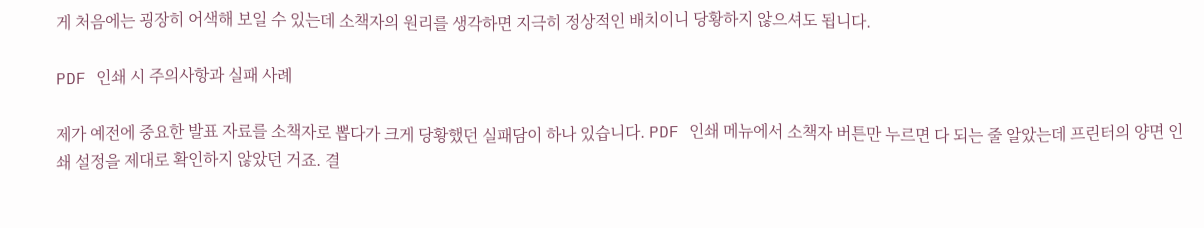게 처음에는 굉장히 어색해 보일 수 있는데 소책자의 원리를 생각하면 지극히 정상적인 배치이니 당황하지 않으셔도 됩니다.

PDF 인쇄 시 주의사항과 실패 사례

제가 예전에 중요한 발표 자료를 소책자로 뽑다가 크게 당황했던 실패담이 하나 있습니다. PDF 인쇄 메뉴에서 소책자 버튼만 누르면 다 되는 줄 알았는데 프린터의 양면 인쇄 설정을 제대로 확인하지 않았던 거죠. 결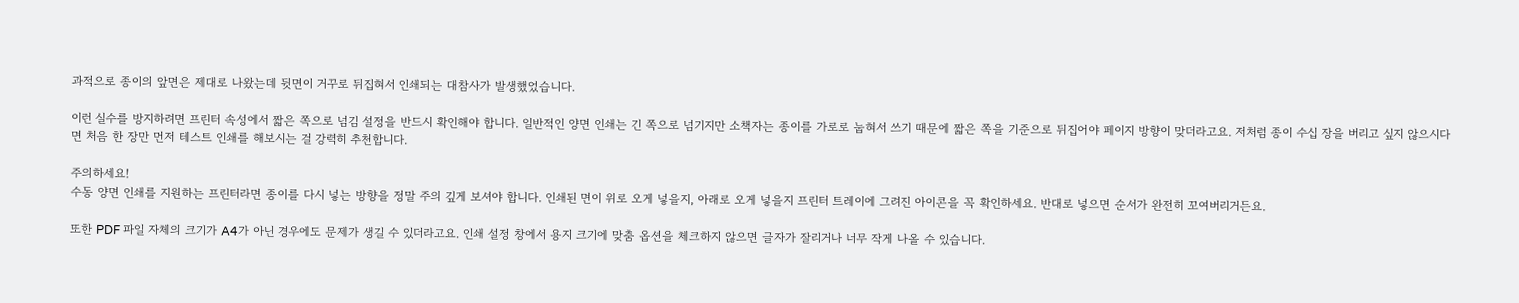과적으로 종이의 앞면은 제대로 나왔는데 뒷면이 거꾸로 뒤집혀서 인쇄되는 대참사가 발생했었습니다.

이런 실수를 방지하려면 프린터 속성에서 짧은 쪽으로 넘김 설정을 반드시 확인해야 합니다. 일반적인 양면 인쇄는 긴 쪽으로 넘기지만 소책자는 종이를 가로로 눕혀서 쓰기 때문에 짧은 쪽을 기준으로 뒤집어야 페이지 방향이 맞더라고요. 저처럼 종이 수십 장을 버리고 싶지 않으시다면 처음 한 장만 먼저 테스트 인쇄를 해보시는 걸 강력히 추천합니다.

주의하세요!
수동 양면 인쇄를 지원하는 프린터라면 종이를 다시 넣는 방향을 정말 주의 깊게 보셔야 합니다. 인쇄된 면이 위로 오게 넣을지, 아래로 오게 넣을지 프린터 트레이에 그려진 아이콘을 꼭 확인하세요. 반대로 넣으면 순서가 완전히 꼬여버리거든요.

또한 PDF 파일 자체의 크기가 A4가 아닌 경우에도 문제가 생길 수 있더라고요. 인쇄 설정 창에서 용지 크기에 맞춤 옵션을 체크하지 않으면 글자가 잘리거나 너무 작게 나올 수 있습니다.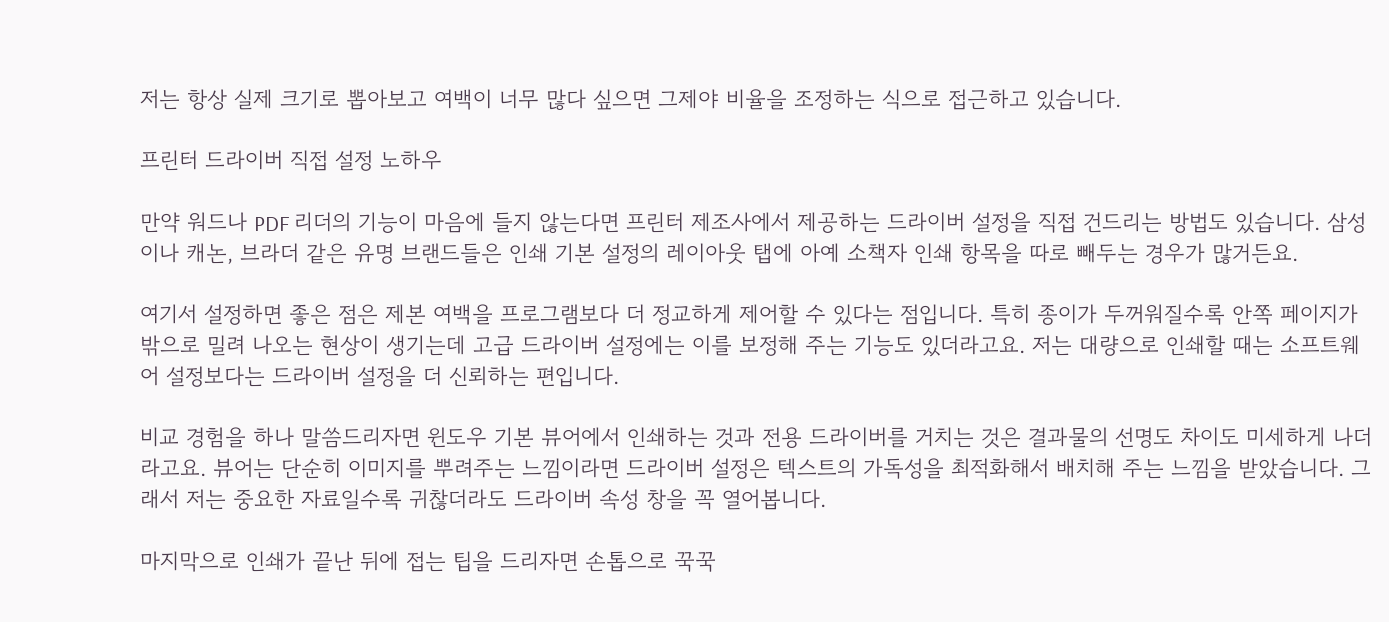저는 항상 실제 크기로 뽑아보고 여백이 너무 많다 싶으면 그제야 비율을 조정하는 식으로 접근하고 있습니다.

프린터 드라이버 직접 설정 노하우

만약 워드나 PDF 리더의 기능이 마음에 들지 않는다면 프린터 제조사에서 제공하는 드라이버 설정을 직접 건드리는 방법도 있습니다. 삼성이나 캐논, 브라더 같은 유명 브랜드들은 인쇄 기본 설정의 레이아웃 탭에 아예 소책자 인쇄 항목을 따로 빼두는 경우가 많거든요.

여기서 설정하면 좋은 점은 제본 여백을 프로그램보다 더 정교하게 제어할 수 있다는 점입니다. 특히 종이가 두꺼워질수록 안쪽 페이지가 밖으로 밀려 나오는 현상이 생기는데 고급 드라이버 설정에는 이를 보정해 주는 기능도 있더라고요. 저는 대량으로 인쇄할 때는 소프트웨어 설정보다는 드라이버 설정을 더 신뢰하는 편입니다.

비교 경험을 하나 말씀드리자면 윈도우 기본 뷰어에서 인쇄하는 것과 전용 드라이버를 거치는 것은 결과물의 선명도 차이도 미세하게 나더라고요. 뷰어는 단순히 이미지를 뿌려주는 느낌이라면 드라이버 설정은 텍스트의 가독성을 최적화해서 배치해 주는 느낌을 받았습니다. 그래서 저는 중요한 자료일수록 귀찮더라도 드라이버 속성 창을 꼭 열어봅니다.

마지막으로 인쇄가 끝난 뒤에 접는 팁을 드리자면 손톱으로 꾹꾹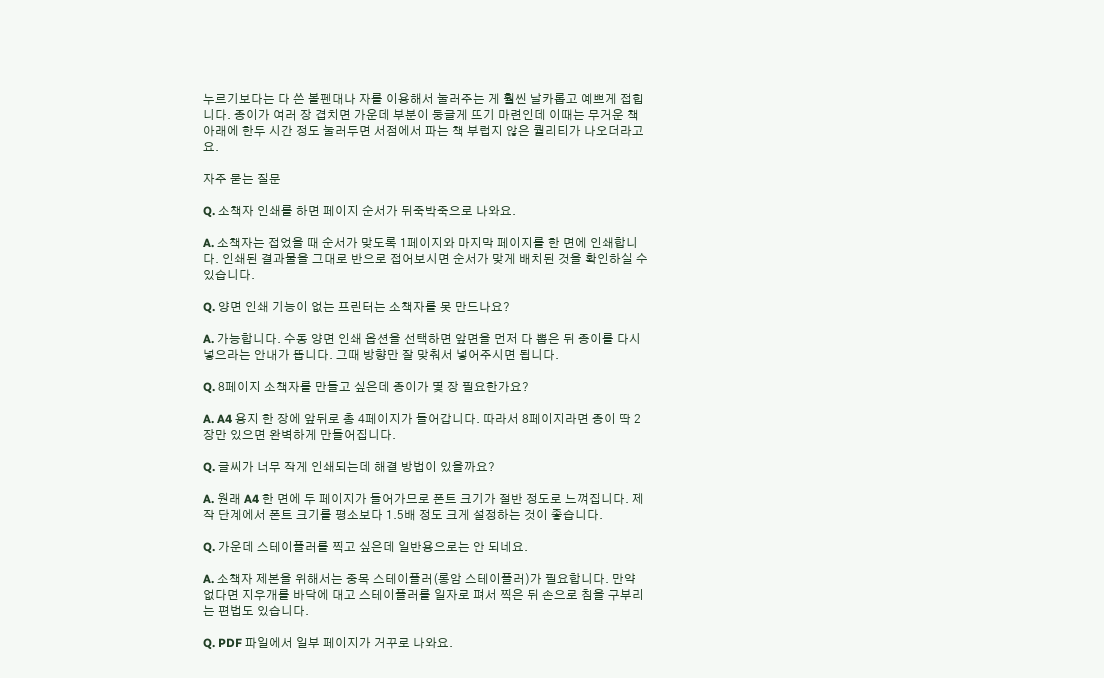누르기보다는 다 쓴 볼펜대나 자를 이용해서 눌러주는 게 훨씬 날카롭고 예쁘게 접힙니다. 종이가 여러 장 겹치면 가운데 부분이 둥글게 뜨기 마련인데 이때는 무거운 책 아래에 한두 시간 정도 눌러두면 서점에서 파는 책 부럽지 않은 퀄리티가 나오더라고요.

자주 묻는 질문

Q. 소책자 인쇄를 하면 페이지 순서가 뒤죽박죽으로 나와요.

A. 소책자는 접었을 때 순서가 맞도록 1페이지와 마지막 페이지를 한 면에 인쇄합니다. 인쇄된 결과물을 그대로 반으로 접어보시면 순서가 맞게 배치된 것을 확인하실 수 있습니다.

Q. 양면 인쇄 기능이 없는 프린터는 소책자를 못 만드나요?

A. 가능합니다. 수동 양면 인쇄 옵션을 선택하면 앞면을 먼저 다 뽑은 뒤 종이를 다시 넣으라는 안내가 뜹니다. 그때 방향만 잘 맞춰서 넣어주시면 됩니다.

Q. 8페이지 소책자를 만들고 싶은데 종이가 몇 장 필요한가요?

A. A4 용지 한 장에 앞뒤로 총 4페이지가 들어갑니다. 따라서 8페이지라면 종이 딱 2장만 있으면 완벽하게 만들어집니다.

Q. 글씨가 너무 작게 인쇄되는데 해결 방법이 있을까요?

A. 원래 A4 한 면에 두 페이지가 들어가므로 폰트 크기가 절반 정도로 느껴집니다. 제작 단계에서 폰트 크기를 평소보다 1.5배 정도 크게 설정하는 것이 좋습니다.

Q. 가운데 스테이플러를 찍고 싶은데 일반용으로는 안 되네요.

A. 소책자 제본을 위해서는 중목 스테이플러(롱암 스테이플러)가 필요합니다. 만약 없다면 지우개를 바닥에 대고 스테이플러를 일자로 펴서 찍은 뒤 손으로 침을 구부리는 편법도 있습니다.

Q. PDF 파일에서 일부 페이지가 거꾸로 나와요.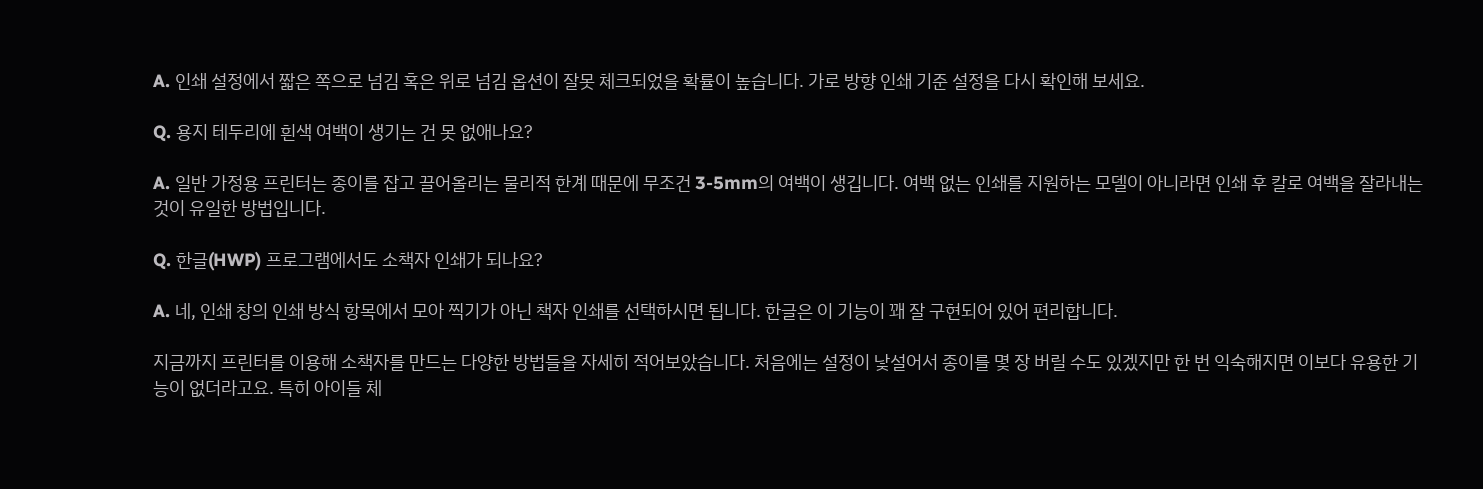A. 인쇄 설정에서 짧은 쪽으로 넘김 혹은 위로 넘김 옵션이 잘못 체크되었을 확률이 높습니다. 가로 방향 인쇄 기준 설정을 다시 확인해 보세요.

Q. 용지 테두리에 흰색 여백이 생기는 건 못 없애나요?

A. 일반 가정용 프린터는 종이를 잡고 끌어올리는 물리적 한계 때문에 무조건 3-5mm의 여백이 생깁니다. 여백 없는 인쇄를 지원하는 모델이 아니라면 인쇄 후 칼로 여백을 잘라내는 것이 유일한 방법입니다.

Q. 한글(HWP) 프로그램에서도 소책자 인쇄가 되나요?

A. 네, 인쇄 창의 인쇄 방식 항목에서 모아 찍기가 아닌 책자 인쇄를 선택하시면 됩니다. 한글은 이 기능이 꽤 잘 구현되어 있어 편리합니다.

지금까지 프린터를 이용해 소책자를 만드는 다양한 방법들을 자세히 적어보았습니다. 처음에는 설정이 낯설어서 종이를 몇 장 버릴 수도 있겠지만 한 번 익숙해지면 이보다 유용한 기능이 없더라고요. 특히 아이들 체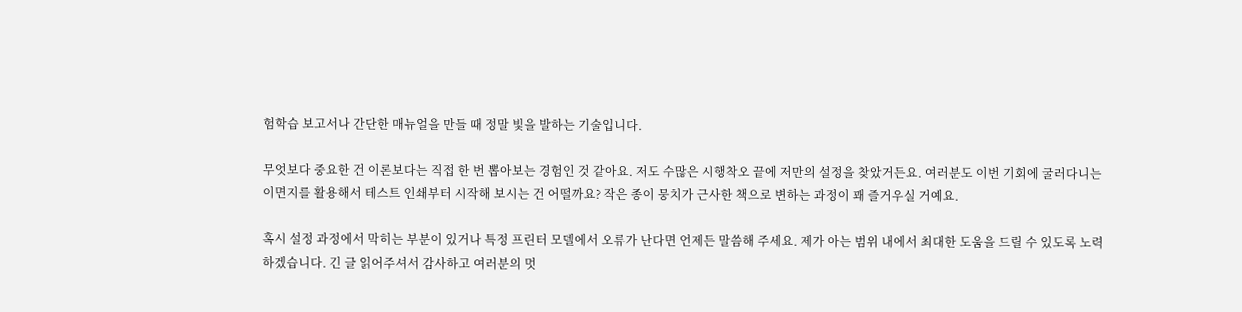험학습 보고서나 간단한 매뉴얼을 만들 때 정말 빛을 발하는 기술입니다.

무엇보다 중요한 건 이론보다는 직접 한 번 뽑아보는 경험인 것 같아요. 저도 수많은 시행착오 끝에 저만의 설정을 찾았거든요. 여러분도 이번 기회에 굴러다니는 이면지를 활용해서 테스트 인쇄부터 시작해 보시는 건 어떨까요? 작은 종이 뭉치가 근사한 책으로 변하는 과정이 꽤 즐거우실 거예요.

혹시 설정 과정에서 막히는 부분이 있거나 특정 프린터 모델에서 오류가 난다면 언제든 말씀해 주세요. 제가 아는 범위 내에서 최대한 도움을 드릴 수 있도록 노력하겠습니다. 긴 글 읽어주셔서 감사하고 여러분의 멋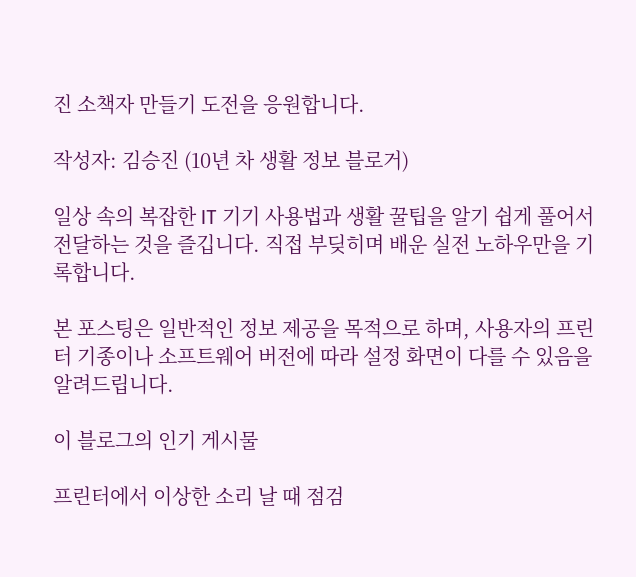진 소책자 만들기 도전을 응원합니다.

작성자: 김승진 (10년 차 생활 정보 블로거)

일상 속의 복잡한 IT 기기 사용법과 생활 꿀팁을 알기 쉽게 풀어서 전달하는 것을 즐깁니다. 직접 부딪히며 배운 실전 노하우만을 기록합니다.

본 포스팅은 일반적인 정보 제공을 목적으로 하며, 사용자의 프린터 기종이나 소프트웨어 버전에 따라 설정 화면이 다를 수 있음을 알려드립니다.

이 블로그의 인기 게시물

프린터에서 이상한 소리 날 때 점검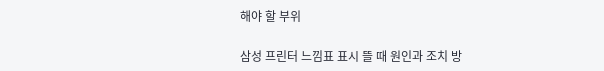해야 할 부위

삼성 프린터 느낌표 표시 뜰 때 원인과 조치 방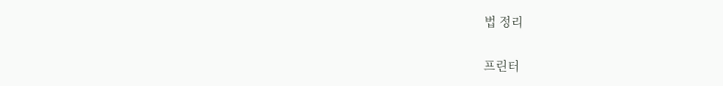법 정리

프린터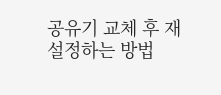공유기 교체 후 재설정하는 방법